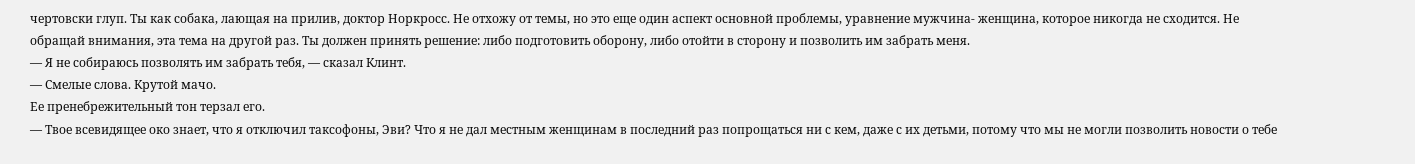чертовски глуп. Ты как собака, лающая на прилив, доктор Норкросс. Не отхожу от темы, но это еще один аспект основной проблемы, уравнение мужчина- женщина, которое никогда не сходится. Не обращай внимания, эта тема на другой раз. Ты должен принять решение: либо подготовить оборону, либо отойти в сторону и позволить им забрать меня.
— Я не собираюсь позволять им забрать тебя, — сказал Клинт.
— Смелые слова. Крутой мачо.
Ее пренебрежительный тон терзал его.
— Твое всевидящее око знает, что я отключил таксофоны, Эви? Что я не дал местным женщинам в последний раз попрощаться ни с кем, даже с их детьми, потому что мы не могли позволить новости о тебе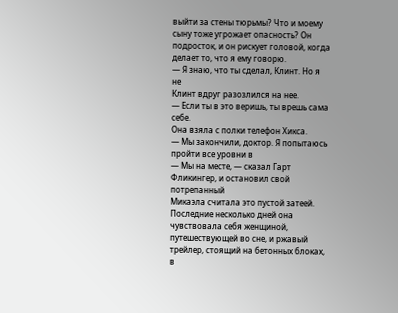выйти за стены тюрьмы? Что и моему сыну тоже угрожает опасность? Он подросток, и он рискует головой, когда делает то, что я ему говорю.
— Я знаю, что ты сделал, Клинт. Но я не
Клинт вдруг разозлился на нее.
— Если ты в это веришь, ты врешь сама себе.
Она взяла с полки телефон Хикса.
— Мы закончили, доктор. Я попытаюсь пройти все уровни в
— Мы на месте, — сказал Гарт Фликингер, и остановил свой потрепанный
Микаэла считала это пустой затеей. Последние несколько дней она чувствовала себя женщиной, путешествующей во сне, и ржавый трейлер, стоящий на бетонных блоках, в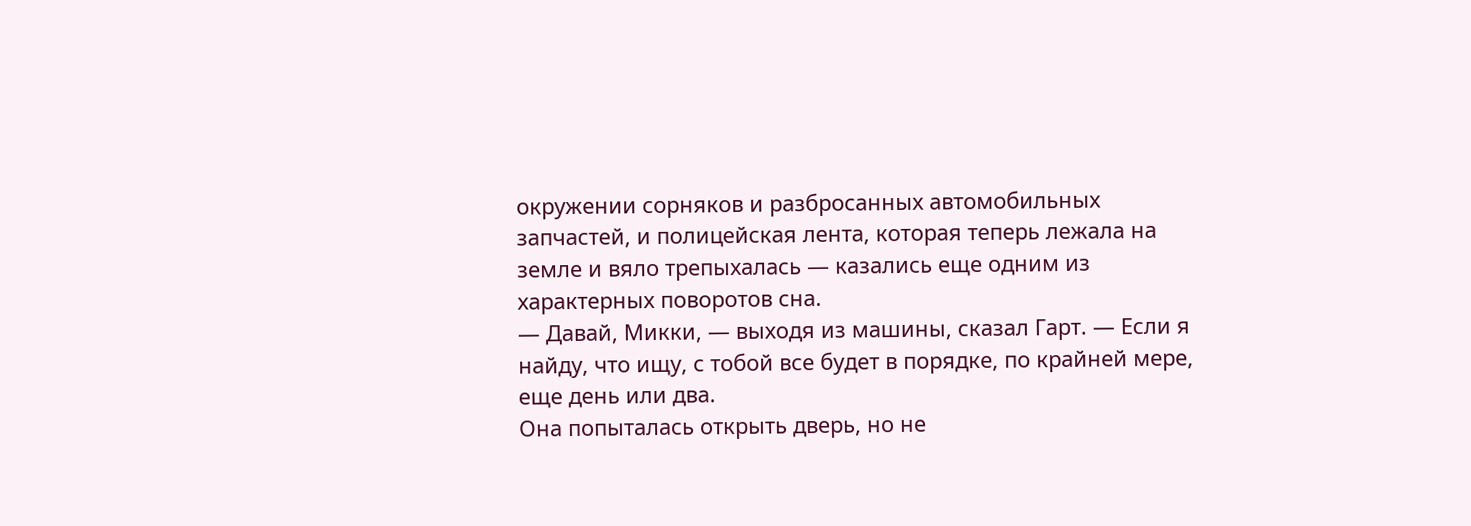окружении сорняков и разбросанных автомобильных запчастей, и полицейская лента, которая теперь лежала на земле и вяло трепыхалась — казались еще одним из характерных поворотов сна.
— Давай, Микки, — выходя из машины, сказал Гарт. — Если я найду, что ищу, с тобой все будет в порядке, по крайней мере, еще день или два.
Она попыталась открыть дверь, но не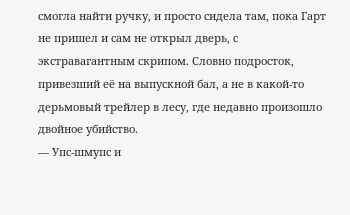смогла найти ручку, и просто сидела там, пока Гарт не пришел и сам не открыл дверь, с экстравагантным скрипом. Словно подросток, привезший её на выпускной бал, а не в какой-то дерьмовый трейлер в лесу, где недавно произошло двойное убийство.
— Упс-шмупс и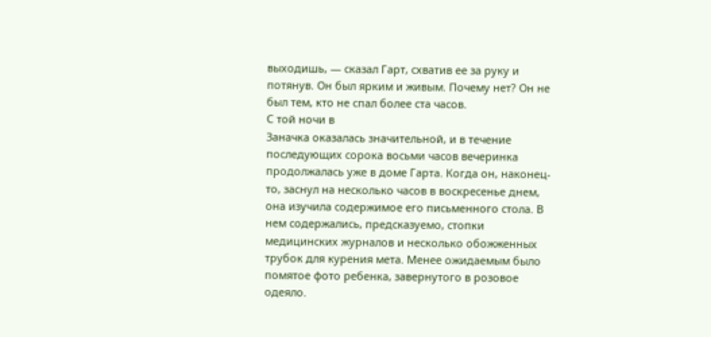выходишь, — сказал Гарт, схватив ее за руку и потянув. Он был ярким и живым. Почему нет? Он не был тем, кто не спал более ста часов.
С той ночи в
Заначка оказалась значительной, и в течение последующих сорока восьми часов вечеринка продолжалась уже в доме Гарта. Когда он, наконец-то, заснул на несколько часов в воскресенье днем, она изучила содержимое его письменного стола. В нем содержались, предсказуемо, стопки медицинских журналов и несколько обожженных трубок для курения мета. Менее ожидаемым было помятое фото ребенка, завернутого в розовое одеяло.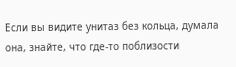Если вы видите унитаз без кольца, думала она, знайте, что где-то поблизости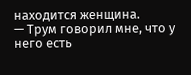находится женщина.
— Трум говорил мне, что у него есть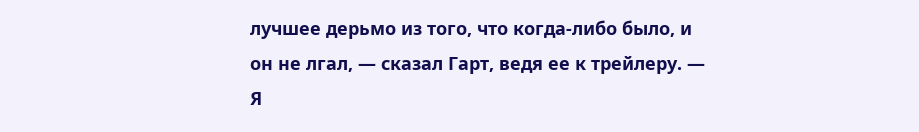лучшее дерьмо из того, что когда-либо было, и он не лгал, — сказал Гарт, ведя ее к трейлеру. — Я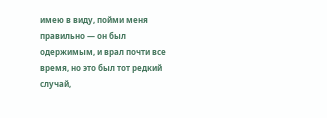имею в виду, пойми меня правильно — он был одержимым, и врал почти все время, но это был тот редкий случай,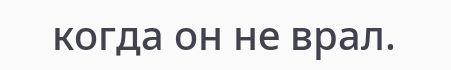когда он не врал.